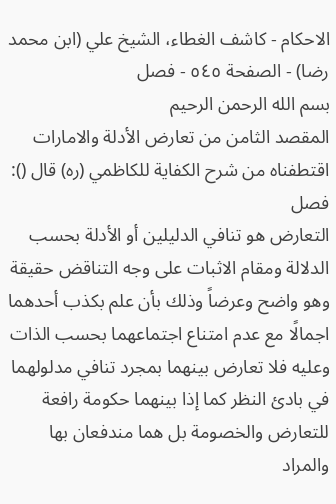الاحكام - كاشف الغطاء، الشيخ علي (ابن محمد رضا) - الصفحة ٥٤٥ - فصل
بسم الله الرحمن الرحيم
المقصد الثامن من تعارض الأدلة والامارات
اقتطفناه من شرح الكفاية للكاظمي (ره) قال ():
فصل
التعارض هو تنافي الدليلين أو الأدلة بحسب الدلالة ومقام الاثبات على وجه التناقض حقيقة وهو واضح وعرضاً وذلك بأن علم بكذب أحدهما اجمالًا مع عدم امتناع اجتماعهما بحسب الذات وعليه فلا تعارض بينهما بمجرد تنافي مدلولهما في بادئ النظر كما إذا بينهما حكومة رافعة للتعارض والخصومة بل هما مندفعان بها والمراد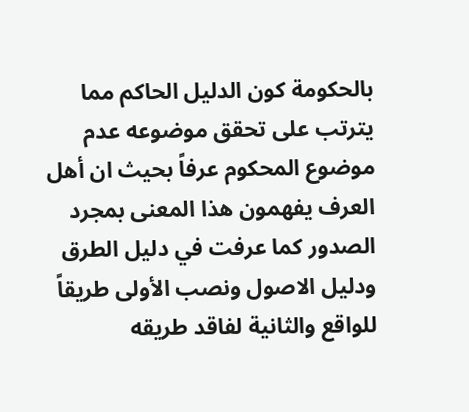بالحكومة كون الدليل الحاكم مما يترتب على تحقق موضوعه عدم موضوع المحكوم عرفاً بحيث ان أهل العرف يفهمون هذا المعنى بمجرد الصدور كما عرفت في دليل الطرق ودليل الاصول ونصب الأولى طريقاً للواقع والثانية لفاقد طريقه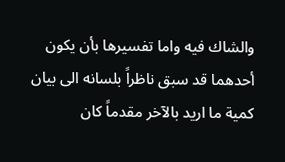والشاك فيه واما تفسيرها بأن يكون أحدهما قد سبق ناظراً بلسانه الى بيان كمية ما اريد بالآخر مقدماً كان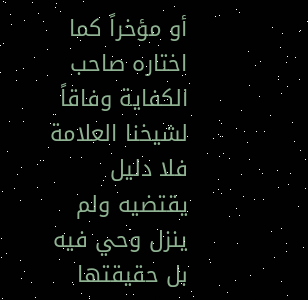أو مؤخراً كما اختاره صاحب الكفاية وفاقاً لشيخنا العلامة فلا دليل يقتضيه ولم ينزل وحي فيه بل حقيقتها